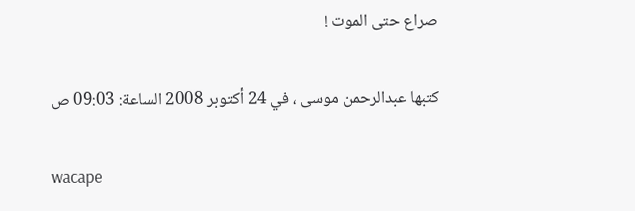صراع حتى الموت !

كتبها عبدالرحمن موسى ، في 24 أكتوبر 2008 الساعة: 09:03 ص

wacape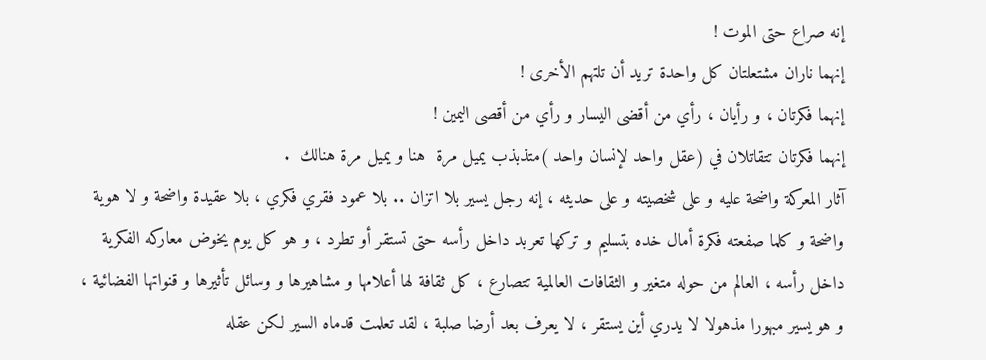إنه صراع حتى الموت !
إنهما ناران مشتعلتان كل واحدة تريد أن تلتهم الأخرى !
إنهما فكرتان ، و رأيان ، رأي من أقضى اليسار و رأي من أقصى اليمين !
إنهما فكرتان تتقاتلان في (عقل واحد لإنسان واحد )متذبذب يميل مرة  هنا و يميل مرة هنالك  .
آثار المعركة واضحة عليه و على شخصيته و على حديثه ، إنه رجل يسير بلا اتزان .. بلا عمود فقري فكري ، بلا عقيدة واضحة و لا هوية واضحة و كلما صفعته فكرة أمال خده بتسليم و تركها تعربد داخل رأسه حتى تستقر أو تطرد ، و هو كل يوم يخوض معاركه الفكرية داخل رأسه ، العالم من حوله متغير و الثقافات العالمية تتصارع ، كل ثقافة لها أعلامها و مشاهيرها و وسائل تأثيرها و قنواتها الفضائية ، و هو يسير مبهورا مذهولا لا يدري أين يستقر ، لا يعرف بعد أرضا صلبة ، لقد تعلمت قدماه السير لكن عقله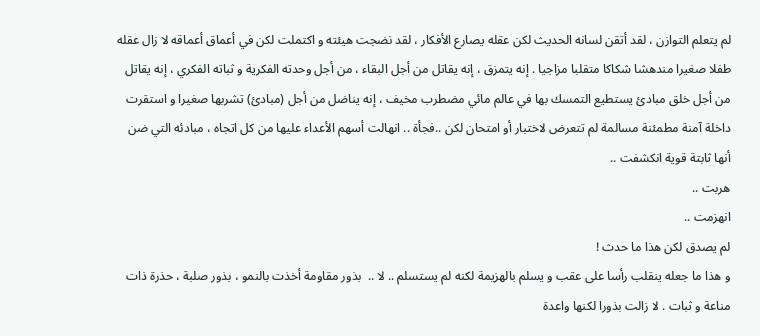لم يتعلم التوازن ، لقد أتقن لسانه الحديث لكن عقله يصارع الأفكار ، لقد نضجت هيئته و اكتملت لكن في أعماق أعماقه لا زال عقله طفلا صغيرا مندهشا شكاكا متقلبا مزاجيا . إنه يتمزق ، إنه يقاتل من أجل البقاء ، من أجل وحدته الفكرية و ثباته الفكري ، إنه يقاتل من أجل خلق مبادئ يستطيع التمسك بها في عالم مائي مضطرب مخيف ، إنه يناضل من أجل (مبادئ) تشربها صغيرا و استقرت داخلة آمنة مطمئنة مسالمة لم تتعرض لاختبار أو امتحان لكن ..فجأة .. انهالت أسهم الأعداء عليها من كل اتجاه ، مبادئه التي ضن أنها ثابتة قوية انكشفت ..
هربت ..
انهزمت ..
لم يصدق لكن هذا ما حدث !
و هذا ما جعله ينقلب رأسا على عقب و يسلم بالهزيمة لكنه لم يستسلم .. لا ..  بذور مقاومة أخذت بالنمو ، بذور صلبة ، حذرة ذات مناعة و ثبات . لا زالت بذورا لكنها واعدة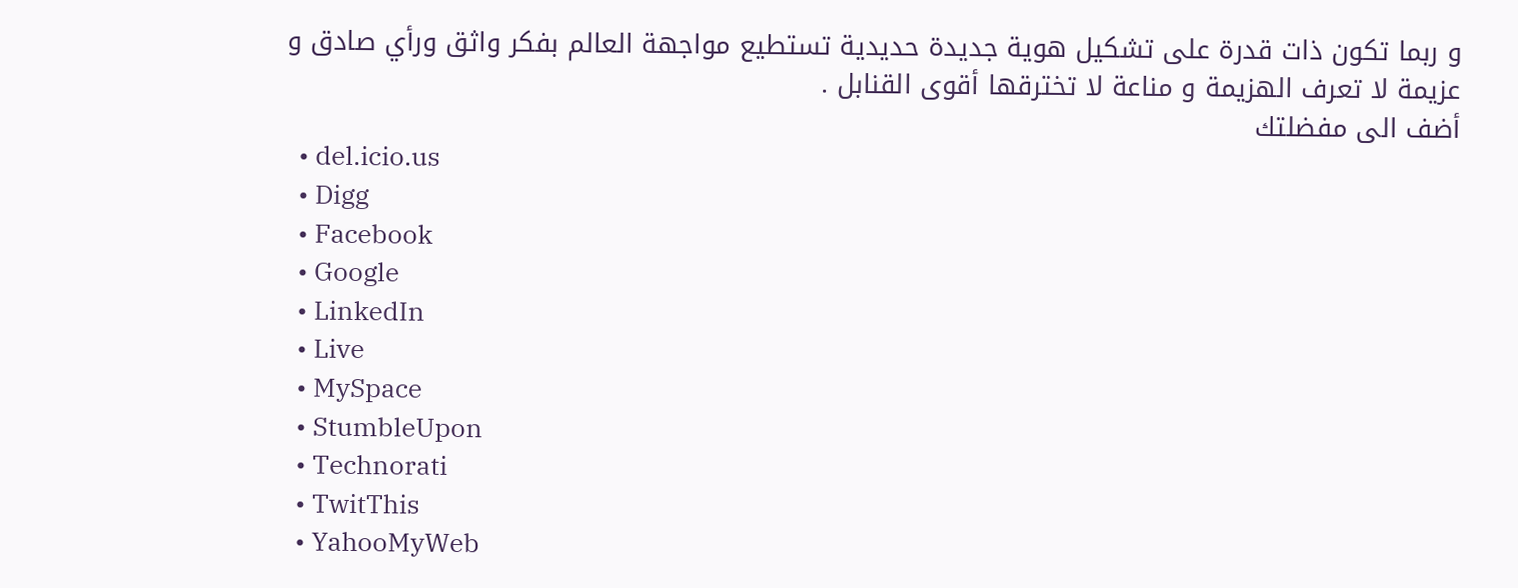و ربما تكون ذات قدرة على تشكيل هوية جديدة حديدية تستطيع مواجهة العالم بفكر واثق ورأي صادق و عزيمة لا تعرف الهزيمة و مناعة لا تخترقها أقوى القنابل .
أضف الى مفضلتك
  • del.icio.us
  • Digg
  • Facebook
  • Google
  • LinkedIn
  • Live
  • MySpace
  • StumbleUpon
  • Technorati
  • TwitThis
  • YahooMyWeb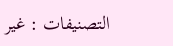التصنيفات : غير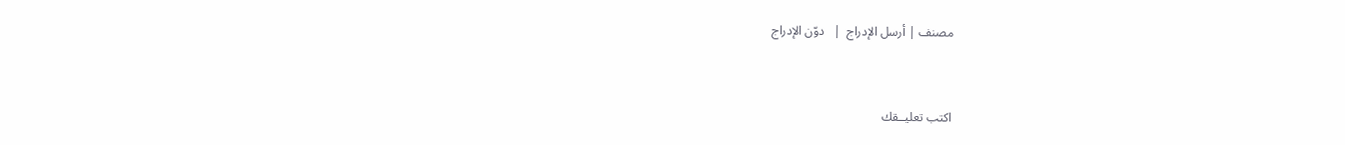مصنف | أرسل الإدراج  |   دوّن الإدراج


اكتب تعليــقك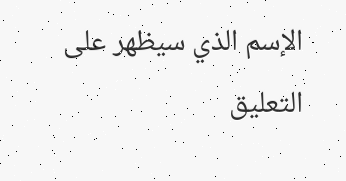الإسم الذي سيظهر على التعليق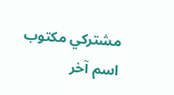مشتركي مكتوب
اسم آخر